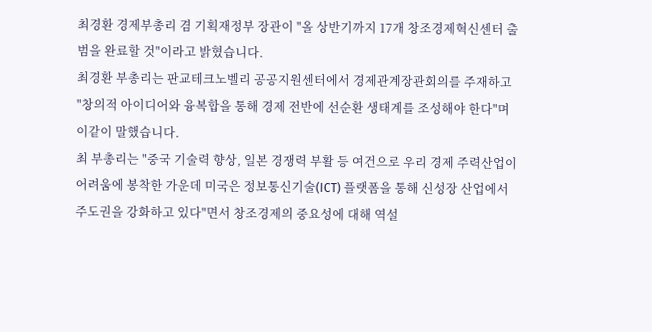최경환 경제부총리 겸 기획재정부 장관이 "올 상반기까지 17개 창조경제혁신센터 출범을 완료할 것"이라고 밝혔습니다.
최경환 부총리는 판교테크노벨리 공공지원센터에서 경제관계장관회의를 주재하고 "창의적 아이디어와 융복합을 통해 경제 전반에 선순환 생태계를 조성해야 한다"며 이같이 말했습니다.
최 부총리는 "중국 기술력 향상, 일본 경쟁력 부활 등 여건으로 우리 경제 주력산업이 어려움에 봉착한 가운데 미국은 정보통신기술(ICT) 플랫폼을 통해 신성장 산업에서 주도권을 강화하고 있다"면서 창조경제의 중요성에 대해 역설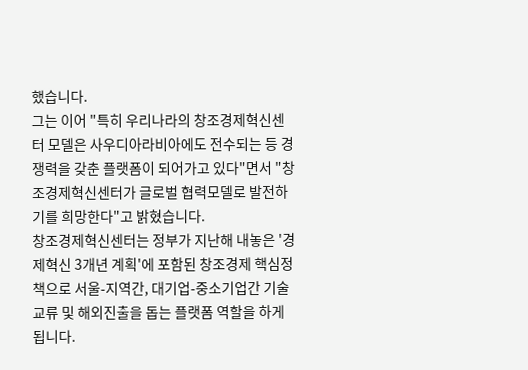했습니다.
그는 이어 "특히 우리나라의 창조경제혁신센터 모델은 사우디아라비아에도 전수되는 등 경쟁력을 갖춘 플랫폼이 되어가고 있다"면서 "창조경제혁신센터가 글로벌 협력모델로 발전하기를 희망한다"고 밝혔습니다.
창조경제혁신센터는 정부가 지난해 내놓은 '경제혁신 3개년 계획'에 포함된 창조경제 핵심정책으로 서울-지역간, 대기업-중소기업간 기술교류 및 해외진출을 돕는 플랫폼 역할을 하게 됩니다.